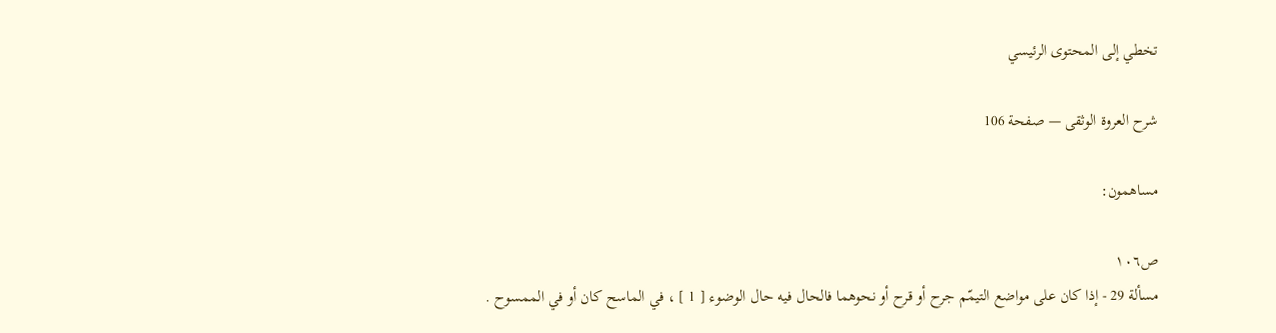تخطي إلى المحتوى الرئيسي

شرح العروة الوثقى — صفحة 106

مساهمون:

ص١٠٦
مسألة 29 - إذا كان على مواضع التيمّم جرح أو قرح أو نحوهما فالحال فيه حال الوضوء [ 1 ] ، في الماسح كان أو في الممسوح .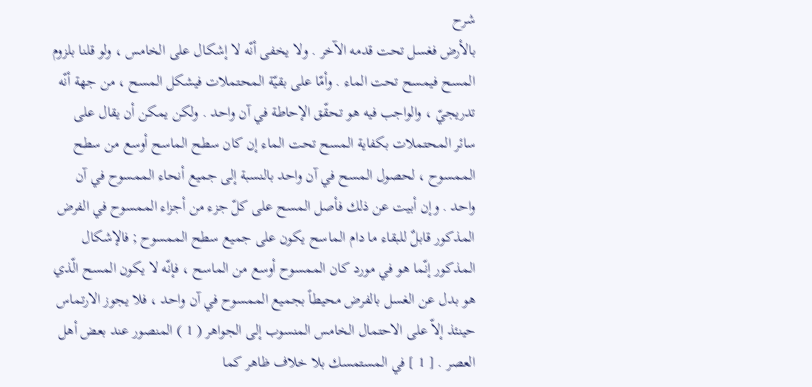شرح
بالأرض فغسل تحت قدمه الآخر . ولا يخفى أنّه لا إشكال على الخامس ، ولو قلنا بلزوم المسح فيمسح تحت الماء . وأمّا على بقيّة المحتملات فيشكل المسح ، من جهة أنّه تدريجيّ ، والواجب فيه هو تحقّق الإحاطة في آن واحد . ولكن يمكن أن يقال على سائر المحتملات بكفاية المسح تحت الماء إن كان سطح الماسح أوسع من سطح الممسوح ، لحصول المسح في آن واحد بالنسبة إلى جميع أنحاء الممسوح في آن واحد . وإن أبيت عن ذلك فأصل المسح على كلّ جزء من أجزاء الممسوح في الفرض المذكور قابلٌ للبقاء ما دام الماسح يكون على جميع سطح الممسوح ; فالإشكال المذكور إنّما هو في مورد كان الممسوح أوسع من الماسح ، فإنّه لا يكون المسح الّذي هو بدل عن الغسل بالفرض محيطاً بجميع الممسوح في آن واحد ، فلا يجوز الارتماس حينئذ إلاّ على الاحتمال الخامس المنسوب إلى الجواهر ( 1 ) المنصور عند بعض أهل العصر . [ 1 ] في المستمسك بلا خلاف ظاهر كما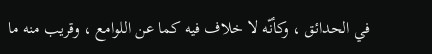في الحدائق ، وكأنّه لا خلاف فيه كما عن اللوامع ، وقريب منه ما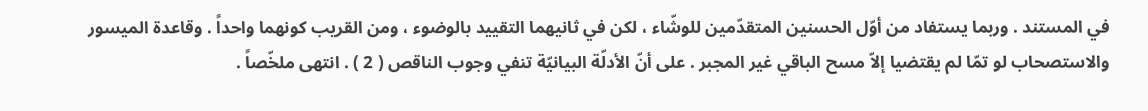في المستند . وربما يستفاد من أوّل الحسنين المتقدّمين للوشّاء ، لكن في ثانيهما التقييد بالوضوء ، ومن القريب كونهما واحداً . وقاعدة الميسور والاستصحاب لو تمّا لم يقتضيا إلاّ مسح الباقي غير المجبر . على أنّ الأدلّة البيانيّة تنفي وجوب الناقص ( 2 ) . انتهى ملخّصاً .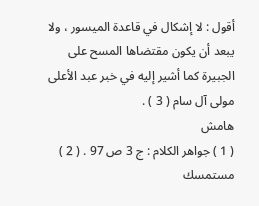أقول : لا إشكال في قاعدة الميسور ، ولا يبعد أن يكون مقتضاها المسح على الجبيرة كما أشير إليه في خبر عبد الأعلى مولى آل سام ( 3 ) .
هامش
( 1 ) جواهر الكلام : ج 3 ص 97 . ( 2 ) مستمسك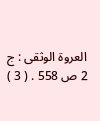العروة الوثقى : ج 2 ص 558 . ( 3 )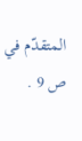المتقدّم في ص 9 .